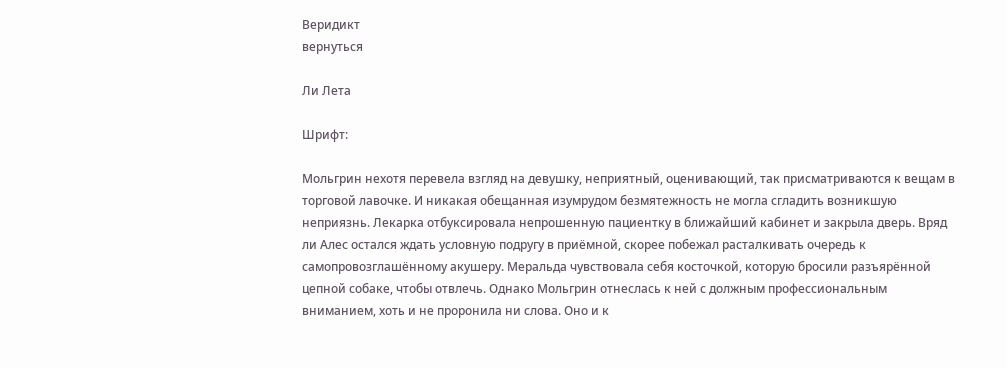Веридикт
вернуться

Ли Лета

Шрифт:

Мольгрин нехотя перевела взгляд на девушку, неприятный, оценивающий, так присматриваются к вещам в торговой лавочке. И никакая обещанная изумрудом безмятежность не могла сгладить возникшую неприязнь. Лекарка отбуксировала непрошенную пациентку в ближайший кабинет и закрыла дверь. Вряд ли Алес остался ждать условную подругу в приёмной, скорее побежал расталкивать очередь к самопровозглашённому акушеру. Меральда чувствовала себя косточкой, которую бросили разъярённой цепной собаке, чтобы отвлечь. Однако Мольгрин отнеслась к ней с должным профессиональным вниманием, хоть и не проронила ни слова. Оно и к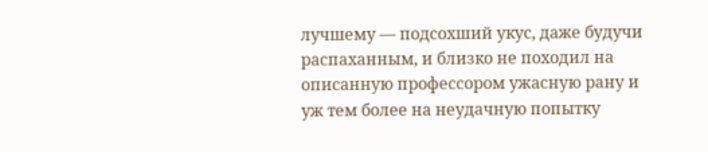лучшему — подсохший укус, даже будучи распаханным, и близко не походил на описанную профессором ужасную рану и уж тем более на неудачную попытку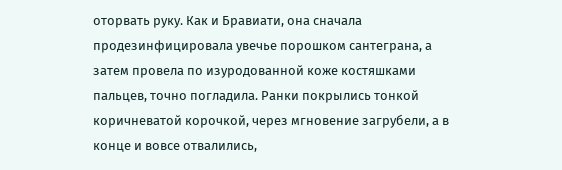оторвать руку. Как и Бравиати, она сначала продезинфицировала увечье порошком сантеграна, а затем провела по изуродованной коже костяшками пальцев, точно погладила. Ранки покрылись тонкой коричневатой корочкой, через мгновение загрубели, а в конце и вовсе отвалились,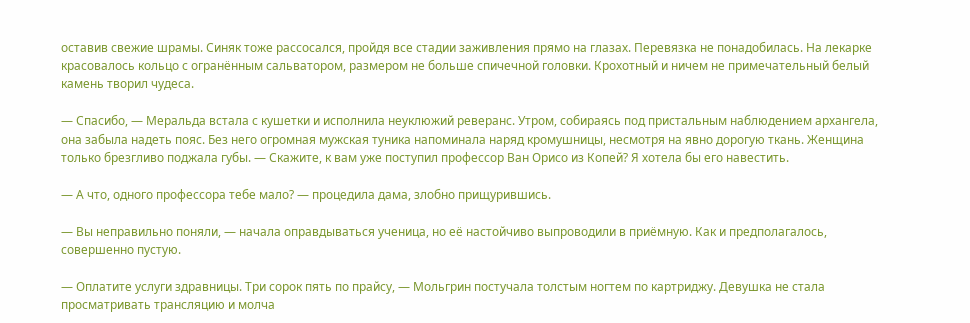оставив свежие шрамы. Синяк тоже рассосался, пройдя все стадии заживления прямо на глазах. Перевязка не понадобилась. На лекарке красовалось кольцо с огранённым сальватором, размером не больше спичечной головки. Крохотный и ничем не примечательный белый камень творил чудеса.

— Спасибо, — Меральда встала с кушетки и исполнила неуклюжий реверанс. Утром, собираясь под пристальным наблюдением архангела, она забыла надеть пояс. Без него огромная мужская туника напоминала наряд кромушницы, несмотря на явно дорогую ткань. Женщина только брезгливо поджала губы. — Скажите, к вам уже поступил профессор Ван Орисо из Копей? Я хотела бы его навестить.

— А что, одного профессора тебе мало? — процедила дама, злобно прищурившись.

— Вы неправильно поняли, — начала оправдываться ученица, но её настойчиво выпроводили в приёмную. Как и предполагалось, совершенно пустую.

— Оплатите услуги здравницы. Три сорок пять по прайсу, — Мольгрин постучала толстым ногтем по картриджу. Девушка не стала просматривать трансляцию и молча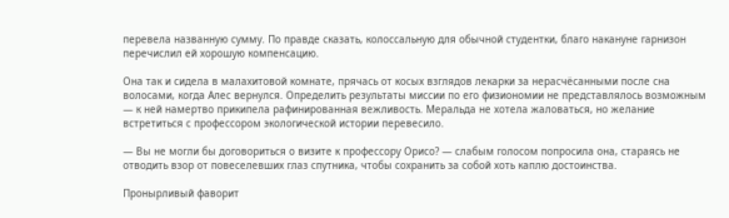перевела названную сумму. По правде сказать, колоссальную для обычной студентки, благо накануне гарнизон перечислил ей хорошую компенсацию.

Она так и сидела в малахитовой комнате, прячась от косых взглядов лекарки за нерасчёсанными после сна волосами, когда Алес вернулся. Определить результаты миссии по его физиономии не представлялось возможным — к ней намертво прикипела рафинированная вежливость. Меральда не хотела жаловаться, но желание встретиться с профессором экологической истории перевесило.

— Вы не могли бы договориться о визите к профессору Орисо? — слабым голосом попросила она, стараясь не отводить взор от повеселевших глаз спутника, чтобы сохранить за собой хоть каплю достоинства.

Пронырливый фаворит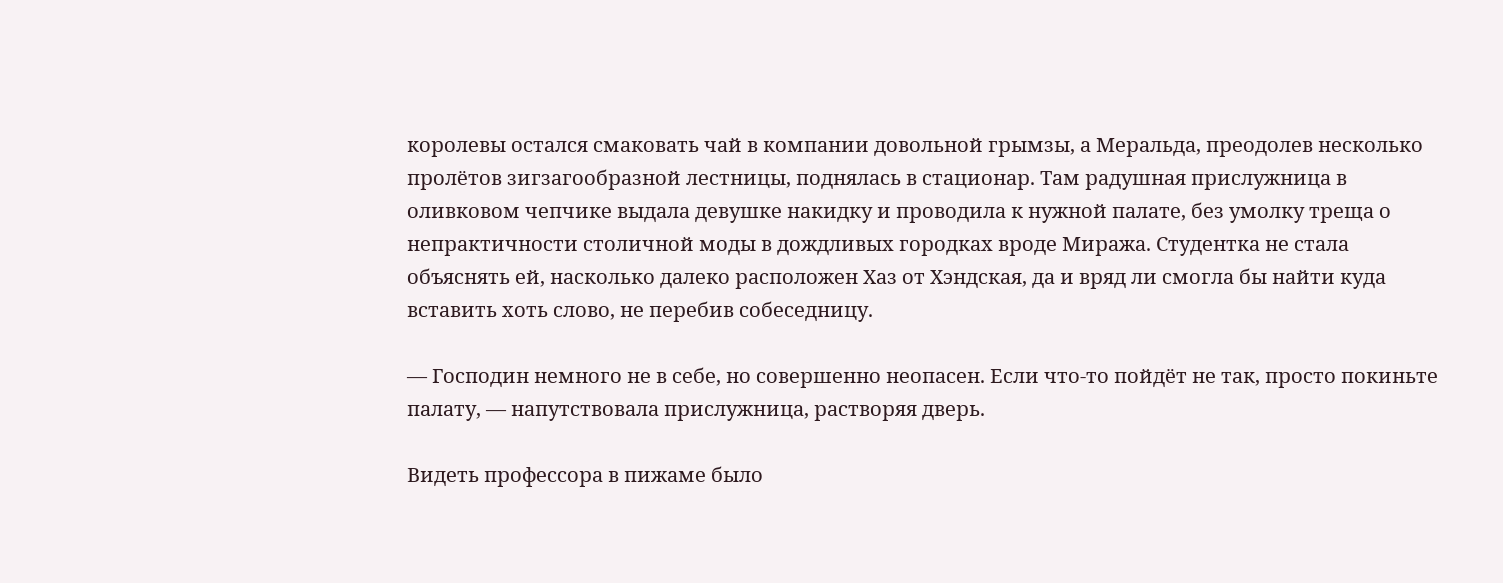королевы остался смаковать чай в компании довольной грымзы, а Меральда, преодолев несколько пролётов зигзагообразной лестницы, поднялась в стационар. Там радушная прислужница в оливковом чепчике выдала девушке накидку и проводила к нужной палате, без умолку треща о непрактичности столичной моды в дождливых городках вроде Миража. Студентка не стала объяснять ей, насколько далеко расположен Хаз от Хэндская, да и вряд ли смогла бы найти куда вставить хоть слово, не перебив собеседницу.

— Господин немного не в себе, но совершенно неопасен. Если что-то пойдёт не так, просто покиньте палату, — напутствовала прислужница, растворяя дверь.

Видеть профессора в пижаме было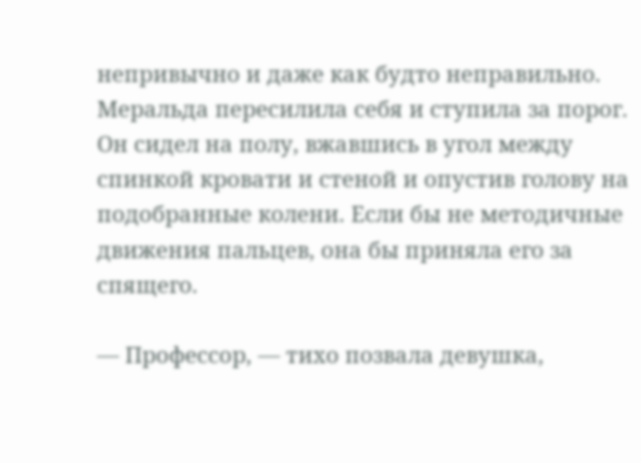непривычно и даже как будто неправильно. Меральда пересилила себя и ступила за порог. Он сидел на полу, вжавшись в угол между спинкой кровати и стеной и опустив голову на подобранные колени. Если бы не методичные движения пальцев, она бы приняла его за спящего.

— Профессор, — тихо позвала девушка,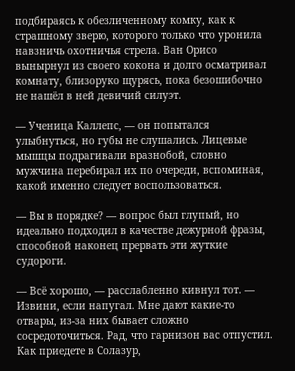подбираясь к обезличенному комку, как к страшному зверю, которого только что уронила навзничь охотничья стрела. Ван Орисо вынырнул из своего кокона и долго осматривал комнату, близоруко щурясь, пока безошибочно не нашёл в ней девичий силуэт.

— Ученица Каллепс, — он попытался улыбнуться, но губы не слушались. Лицевые мышцы подрагивали вразнобой, словно мужчина перебирал их по очереди, вспоминая, какой именно следует воспользоваться.

— Вы в порядке? — вопрос был глупый, но идеально подходил в качестве дежурной фразы, способной наконец прервать эти жуткие судороги.

— Всё хорошо, — расслабленно кивнул тот. — Извини, если напугал. Мне дают какие-то отвары, из-за них бывает сложно сосредоточиться. Рад, что гарнизон вас отпустил. Как приедете в Солазур,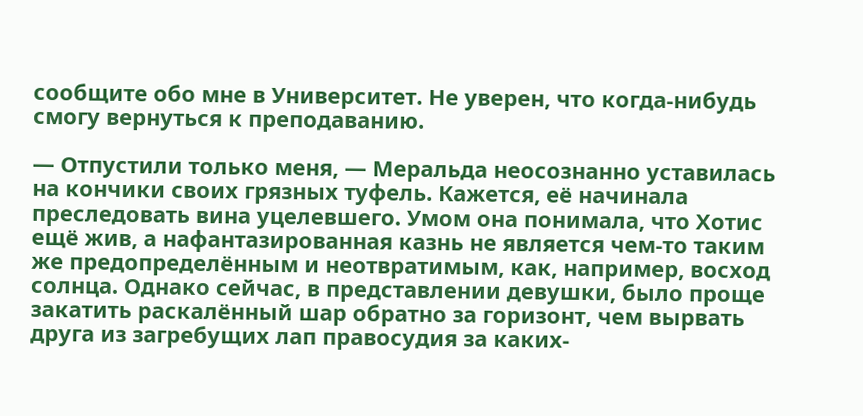сообщите обо мне в Университет. Не уверен, что когда-нибудь смогу вернуться к преподаванию.

— Отпустили только меня, — Меральда неосознанно уставилась на кончики своих грязных туфель. Кажется, её начинала преследовать вина уцелевшего. Умом она понимала, что Хотис ещё жив, а нафантазированная казнь не является чем-то таким же предопределённым и неотвратимым, как, например, восход солнца. Однако сейчас, в представлении девушки, было проще закатить раскалённый шар обратно за горизонт, чем вырвать друга из загребущих лап правосудия за каких-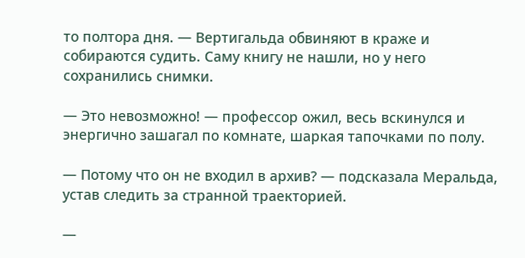то полтора дня. — Вертигальда обвиняют в краже и собираются судить. Саму книгу не нашли, но у него сохранились снимки.

— Это невозможно! — профессор ожил, весь вскинулся и энергично зашагал по комнате, шаркая тапочками по полу.

— Потому что он не входил в архив? — подсказала Меральда, устав следить за странной траекторией.

—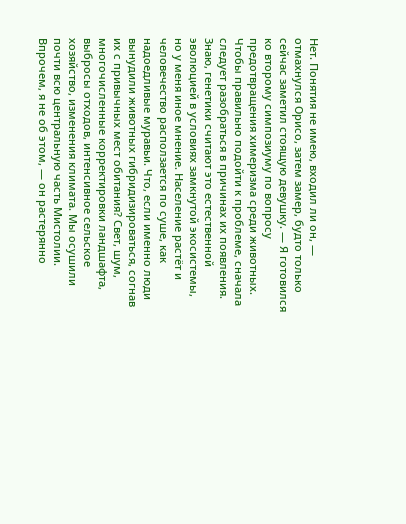Нет. Понятия не имею, входил ли он, — отмахнулся Орисо, затем замер, будто только сейчас заметил стоящую девушку. — Я готовился ко второму симпозиуму по вопросу предотвращения химеризма среди животных. Чтобы правильно подойти к проблеме, сначала следует разобраться в причинах их появления. Знаю, генетики считают это естественной эволюцией в условиях замкнутой экосистемы, но у меня иное мнение. Население растёт и человечество расползается по суше, как надоедливые муравьи. Что, если именно люди вынудили животных гибридизироваться, согнав их с привычных мест обитания? Свет, шум, многочисленные корректировки ландшафта, выбросы отходов, интенсивное сельское хозяйство, изменения климата. Мы осушили почти всю центральную часть Мистолии. Впрочем, я не об этом, — он растерянно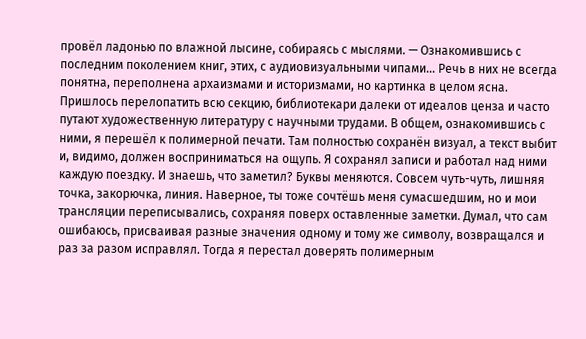провёл ладонью по влажной лысине, собираясь с мыслями. — Ознакомившись с последним поколением книг, этих, с аудиовизуальными чипами… Речь в них не всегда понятна, переполнена архаизмами и историзмами, но картинка в целом ясна. Пришлось перелопатить всю секцию, библиотекари далеки от идеалов ценза и часто путают художественную литературу с научными трудами. В общем, ознакомившись с ними, я перешёл к полимерной печати. Там полностью сохранён визуал, а текст выбит и, видимо, должен восприниматься на ощупь. Я сохранял записи и работал над ними каждую поездку. И знаешь, что заметил? Буквы меняются. Совсем чуть-чуть, лишняя точка, закорючка, линия. Наверное, ты тоже сочтёшь меня сумасшедшим, но и мои трансляции переписывались, сохраняя поверх оставленные заметки. Думал, что сам ошибаюсь, присваивая разные значения одному и тому же символу, возвращался и раз за разом исправлял. Тогда я перестал доверять полимерным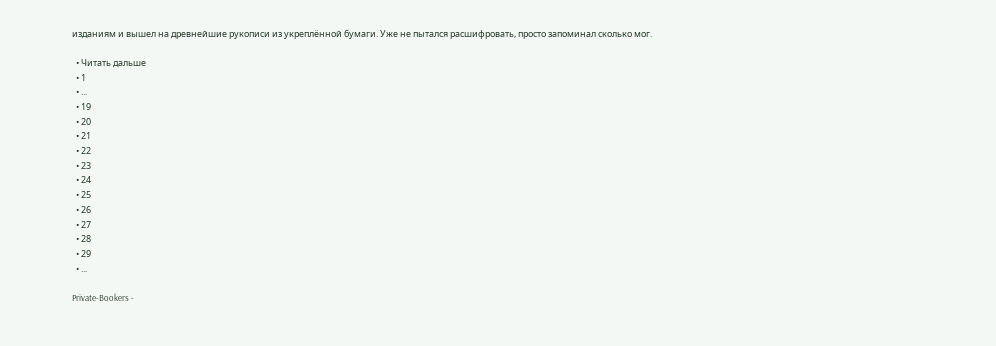изданиям и вышел на древнейшие рукописи из укреплённой бумаги. Уже не пытался расшифровать, просто запоминал сколько мог.

  • Читать дальше
  • 1
  • ...
  • 19
  • 20
  • 21
  • 22
  • 23
  • 24
  • 25
  • 26
  • 27
  • 28
  • 29
  • ...

Private-Bookers -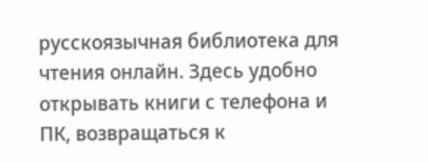русскоязычная библиотека для чтения онлайн. Здесь удобно открывать книги с телефона и ПК, возвращаться к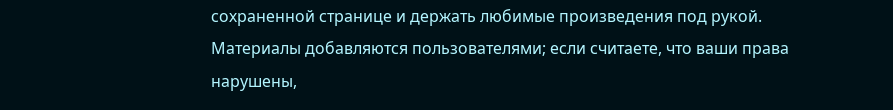сохраненной странице и держать любимые произведения под рукой. Материалы добавляются пользователями; если считаете, что ваши права нарушены,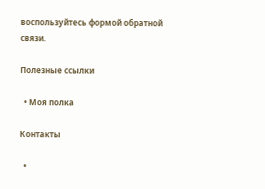воспользуйтесь формой обратной связи.

Полезные ссылки

  • Моя полка

Контакты

  •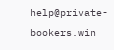help@private-bookers.win